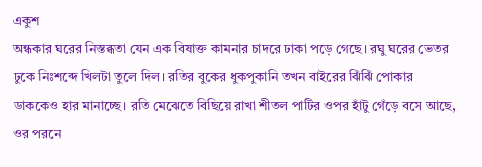একুশ
অন্ধকার ঘরের নিস্তব্ধতা যেন এক বিষাক্ত কামনার চাদরে ঢাকা পড়ে গেছে। রঘু ঘরের ভেতর ঢুকে নিঃশব্দে খিলটা তুলে দিল। রতির বুকের ধুকপুকানি তখন বাইরের ঝিঁঝিঁ পোকার ডাককেও হার মানাচ্ছে। রতি মেঝেতে বিছিয়ে রাখা শীতল পাটির ওপর হাঁটু গেঁড়ে বসে আছে, ওর পরনে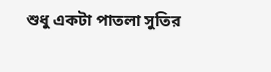শুধু একটা পাতলা সুতির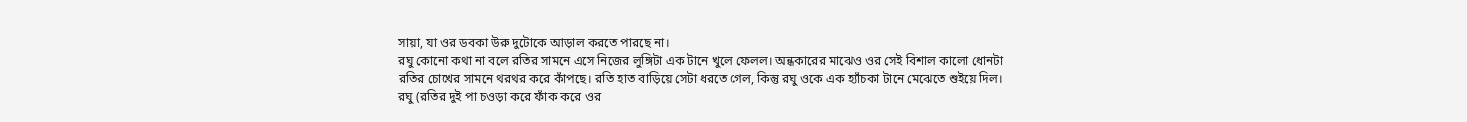সায়া, যা ওর ডবকা উরু দুটোকে আড়াল করতে পারছে না।
রঘু কোনো কথা না বলে রতির সামনে এসে নিজের লুঙ্গিটা এক টানে খুলে ফেলল। অন্ধকারের মাঝেও ওর সেই বিশাল কালো ধোনটা রতির চোখের সামনে থরথর করে কাঁপছে। রতি হাত বাড়িয়ে সেটা ধরতে গেল, কিন্তু রঘু ওকে এক হ্যাঁচকা টানে মেঝেতে শুইয়ে দিল।
রঘু (রতির দুই পা চওড়া করে ফাঁক করে ওর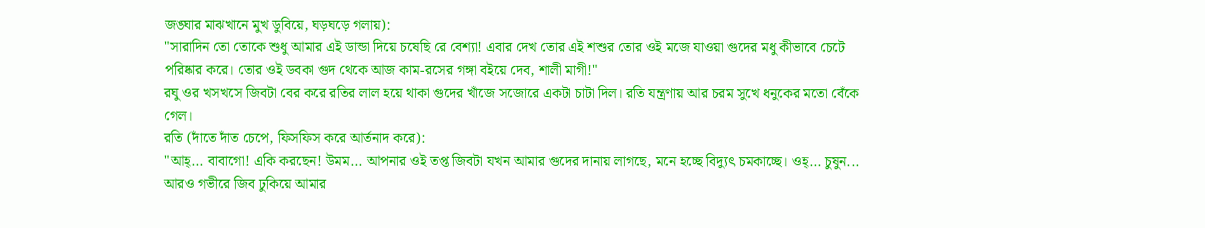জঙ্ঘার মাঝখানে মুখ ডুবিয়ে, ঘড়ঘড়ে গলায়):
"সারাদিন তো তোকে শুধু আমার এই ডান্ডা দিয়ে চষেছি রে বেশ্যা! এবার দেখ তোর এই শশুর তোর ওই মজে যাওয়া গুদের মধু কীভাবে চেটে পরিষ্কার করে। তোর ওই ডবকা গুদ থেকে আজ কাম-রসের গঙ্গা বইয়ে দেব, শালী মাগী!"
রঘু ওর খসখসে জিবটা বের করে রতির লাল হয়ে থাকা গুদের খাঁজে সজোরে একটা চাটা দিল। রতি যন্ত্রণায় আর চরম সুখে ধনুকের মতো বেঁকে গেল।
রতি (দাঁতে দাঁত চেপে, ফিসফিস করে আর্তনাদ করে):
"আহ্... বাবাগো! একি করছেন! উমম... আপনার ওই তপ্ত জিবটা যখন আমার গুদের দানায় লাগছে, মনে হচ্ছে বিদ্যুৎ চমকাচ্ছে। ওহ্... চুষুন... আরও গভীরে জিব ঢুকিয়ে আমার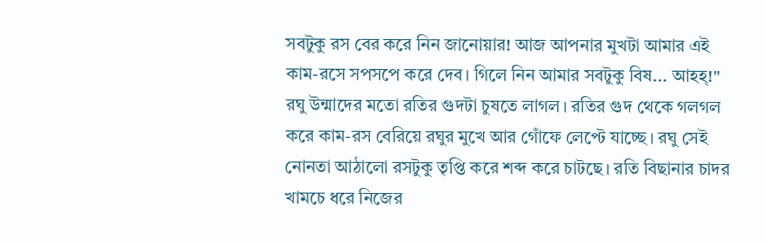সবটুকু রস বের করে নিন জানোয়ার! আজ আপনার মুখটা আমার এই কাম-রসে সপসপে করে দেব। গিলে নিন আমার সবটুকু বিষ... আহহ্!"
রঘু উন্মাদের মতো রতির গুদটা চুষতে লাগল। রতির গুদ থেকে গলগল করে কাম-রস বেরিয়ে রঘুর মুখে আর গোঁফে লেপ্টে যাচ্ছে। রঘু সেই নোনতা আঠালো রসটুকু তৃপ্তি করে শব্দ করে চাটছে। রতি বিছানার চাদর খামচে ধরে নিজের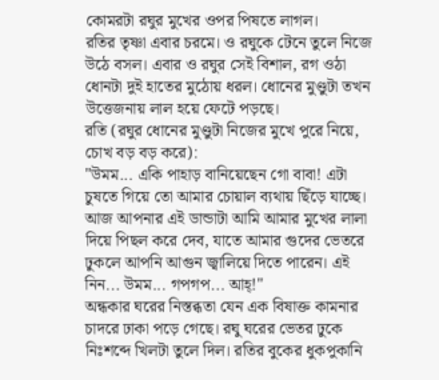কোমরটা রঘুর মুখের ওপর পিষতে লাগল।
রতির তৃষ্ণা এবার চরমে। ও রঘুকে টেনে তুলে নিজে উঠে বসল। এবার ও রঘুর সেই বিশাল, রগ ওঠা ধোনটা দুই হাতের মুঠোয় ধরল। ধোনের মুণ্ডুটা তখন উত্তেজনায় লাল হয়ে ফেটে পড়ছে।
রতি (রঘুর ধোনের মুণ্ডুটা নিজের মুখে পুরে নিয়ে, চোখ বড় বড় করে):
"উমম... একি পাহাড় বানিয়েছেন গো বাবা! এটা চুষতে গিয়ে তো আমার চোয়াল ব্যথায় ছিঁড়ে যাচ্ছে। আজ আপনার এই ডান্ডাটা আমি আমার মুখের লালা দিয়ে পিছল করে দেব, যাতে আমার গুদের ভেতরে ঢুকলে আপনি আগুন জ্বালিয়ে দিতে পারেন। এই নিন... উমম... গপগপ... আহ্!"
অন্ধকার ঘরের নিস্তব্ধতা যেন এক বিষাক্ত কামনার চাদরে ঢাকা পড়ে গেছে। রঘু ঘরের ভেতর ঢুকে নিঃশব্দে খিলটা তুলে দিল। রতির বুকের ধুকপুকানি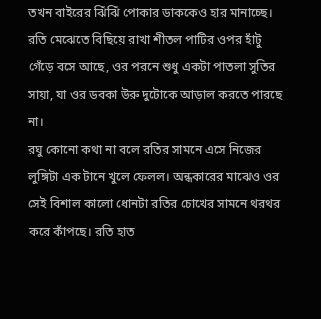তখন বাইরের ঝিঁঝিঁ পোকার ডাককেও হার মানাচ্ছে। রতি মেঝেতে বিছিয়ে রাখা শীতল পাটির ওপর হাঁটু গেঁড়ে বসে আছে, ওর পরনে শুধু একটা পাতলা সুতির সায়া, যা ওর ডবকা উরু দুটোকে আড়াল করতে পারছে না।
রঘু কোনো কথা না বলে রতির সামনে এসে নিজের লুঙ্গিটা এক টানে খুলে ফেলল। অন্ধকারের মাঝেও ওর সেই বিশাল কালো ধোনটা রতির চোখের সামনে থরথর করে কাঁপছে। রতি হাত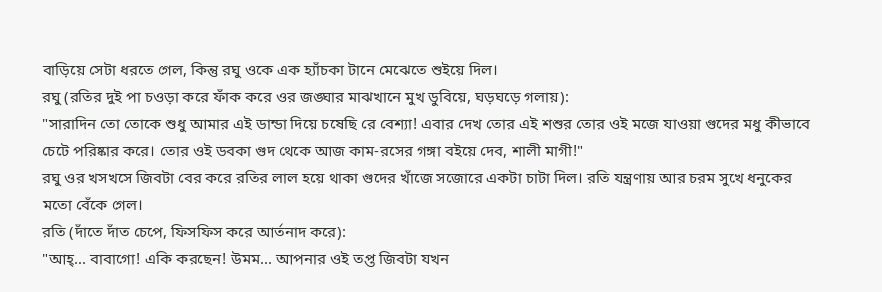বাড়িয়ে সেটা ধরতে গেল, কিন্তু রঘু ওকে এক হ্যাঁচকা টানে মেঝেতে শুইয়ে দিল।
রঘু (রতির দুই পা চওড়া করে ফাঁক করে ওর জঙ্ঘার মাঝখানে মুখ ডুবিয়ে, ঘড়ঘড়ে গলায়):
"সারাদিন তো তোকে শুধু আমার এই ডান্ডা দিয়ে চষেছি রে বেশ্যা! এবার দেখ তোর এই শশুর তোর ওই মজে যাওয়া গুদের মধু কীভাবে চেটে পরিষ্কার করে। তোর ওই ডবকা গুদ থেকে আজ কাম-রসের গঙ্গা বইয়ে দেব, শালী মাগী!"
রঘু ওর খসখসে জিবটা বের করে রতির লাল হয়ে থাকা গুদের খাঁজে সজোরে একটা চাটা দিল। রতি যন্ত্রণায় আর চরম সুখে ধনুকের মতো বেঁকে গেল।
রতি (দাঁতে দাঁত চেপে, ফিসফিস করে আর্তনাদ করে):
"আহ্... বাবাগো! একি করছেন! উমম... আপনার ওই তপ্ত জিবটা যখন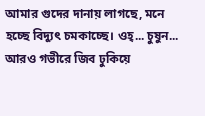আমার গুদের দানায় লাগছে, মনে হচ্ছে বিদ্যুৎ চমকাচ্ছে। ওহ্... চুষুন... আরও গভীরে জিব ঢুকিয়ে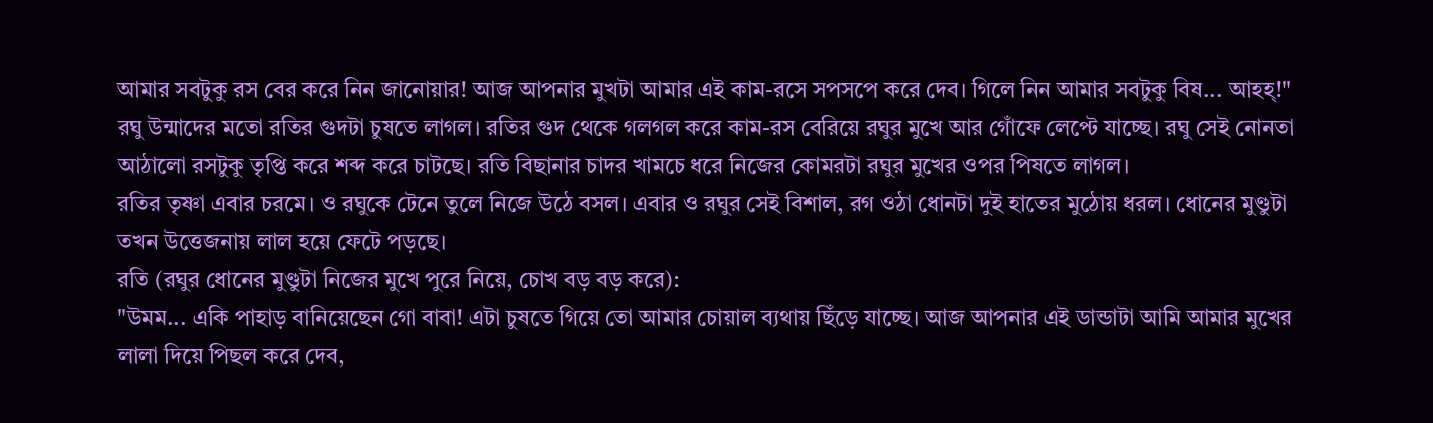আমার সবটুকু রস বের করে নিন জানোয়ার! আজ আপনার মুখটা আমার এই কাম-রসে সপসপে করে দেব। গিলে নিন আমার সবটুকু বিষ... আহহ্!"
রঘু উন্মাদের মতো রতির গুদটা চুষতে লাগল। রতির গুদ থেকে গলগল করে কাম-রস বেরিয়ে রঘুর মুখে আর গোঁফে লেপ্টে যাচ্ছে। রঘু সেই নোনতা আঠালো রসটুকু তৃপ্তি করে শব্দ করে চাটছে। রতি বিছানার চাদর খামচে ধরে নিজের কোমরটা রঘুর মুখের ওপর পিষতে লাগল।
রতির তৃষ্ণা এবার চরমে। ও রঘুকে টেনে তুলে নিজে উঠে বসল। এবার ও রঘুর সেই বিশাল, রগ ওঠা ধোনটা দুই হাতের মুঠোয় ধরল। ধোনের মুণ্ডুটা তখন উত্তেজনায় লাল হয়ে ফেটে পড়ছে।
রতি (রঘুর ধোনের মুণ্ডুটা নিজের মুখে পুরে নিয়ে, চোখ বড় বড় করে):
"উমম... একি পাহাড় বানিয়েছেন গো বাবা! এটা চুষতে গিয়ে তো আমার চোয়াল ব্যথায় ছিঁড়ে যাচ্ছে। আজ আপনার এই ডান্ডাটা আমি আমার মুখের লালা দিয়ে পিছল করে দেব,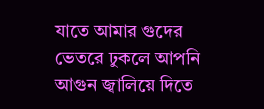যাতে আমার গুদের ভেতরে ঢুকলে আপনি আগুন জ্বালিয়ে দিতে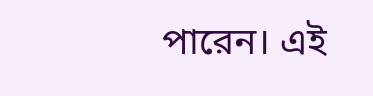পারেন। এই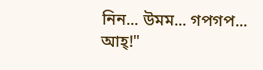নিন... উমম... গপগপ... আহ্!"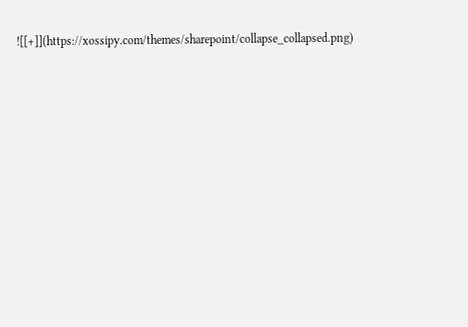![[+]](https://xossipy.com/themes/sharepoint/collapse_collapsed.png)